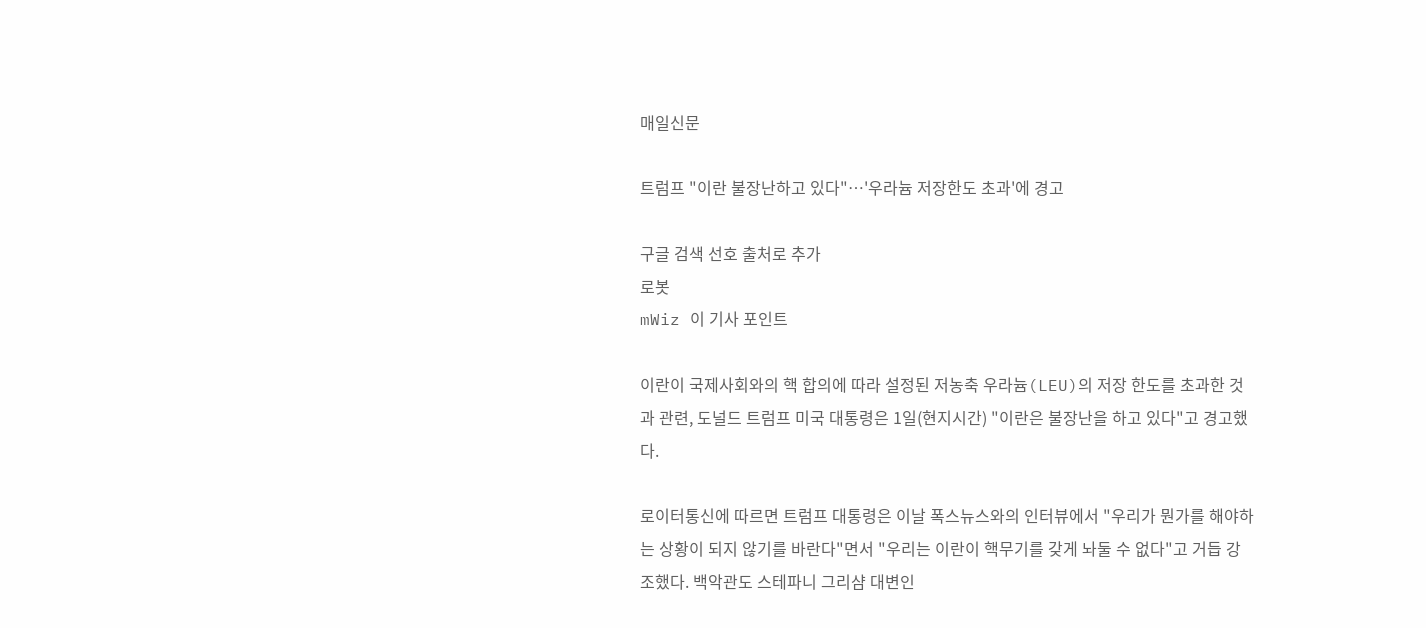매일신문

트럼프 "이란 불장난하고 있다"…'우라늄 저장한도 초과'에 경고

구글 검색 선호 출처로 추가
로봇
mWiz 이 기사 포인트

이란이 국제사회와의 핵 합의에 따라 설정된 저농축 우라늄(LEU)의 저장 한도를 초과한 것과 관련, 도널드 트럼프 미국 대통령은 1일(현지시간) "이란은 불장난을 하고 있다"고 경고했다.

로이터통신에 따르면 트럼프 대통령은 이날 폭스뉴스와의 인터뷰에서 "우리가 뭔가를 해야하는 상황이 되지 않기를 바란다"면서 "우리는 이란이 핵무기를 갖게 놔둘 수 없다"고 거듭 강조했다. 백악관도 스테파니 그리샴 대변인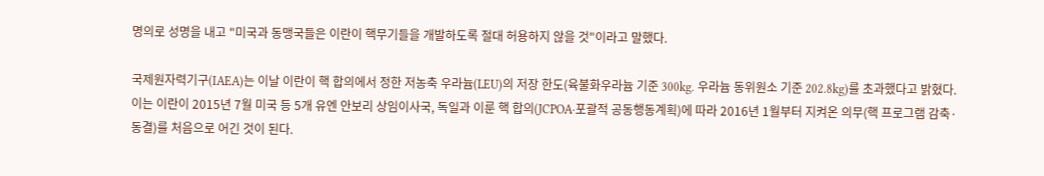명의로 성명을 내고 "미국과 동맹국들은 이란이 핵무기들을 개발하도록 절대 허용하지 않을 것"이라고 말했다.

국제원자력기구(IAEA)는 이날 이란이 핵 합의에서 정한 저농축 우라늄(LEU)의 저장 한도(육불화우라늄 기준 300kg. 우라늄 동위원소 기준 202.8kg)를 초과했다고 밝혔다. 이는 이란이 2015년 7월 미국 등 5개 유엔 안보리 상임이사국, 독일과 이룬 핵 합의(JCPOA·포괄적 공동행동계획)에 따라 2016년 1월부터 지켜온 의무(핵 프로그램 감축·동결)를 처음으로 어긴 것이 된다.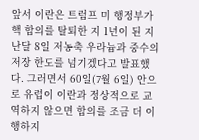앞서 이란은 트럼프 미 행정부가 핵 합의를 탈퇴한 지 1년이 된 지난달 8일 저농축 우라늄과 중수의 저장 한도를 넘기겠다고 발표했다. 그러면서 60일(7월 6일) 안으로 유럽이 이란과 정상적으로 교역하지 않으면 합의를 조금 더 이행하지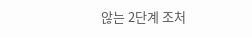않는 2단계 조처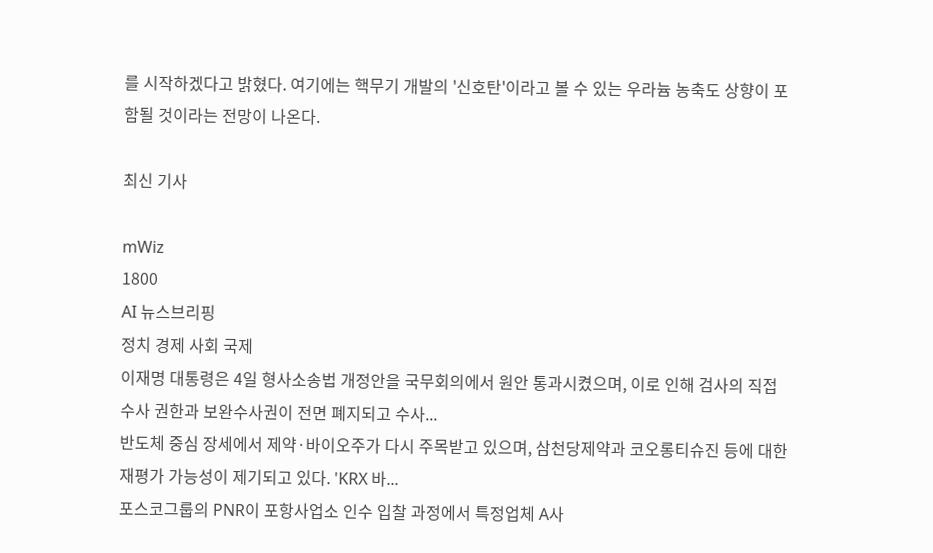를 시작하겠다고 밝혔다. 여기에는 핵무기 개발의 '신호탄'이라고 볼 수 있는 우라늄 농축도 상향이 포함될 것이라는 전망이 나온다.

최신 기사

mWiz
1800
AI 뉴스브리핑
정치 경제 사회 국제
이재명 대통령은 4일 형사소송법 개정안을 국무회의에서 원안 통과시켰으며, 이로 인해 검사의 직접 수사 권한과 보완수사권이 전면 폐지되고 수사...
반도체 중심 장세에서 제약·바이오주가 다시 주목받고 있으며, 삼천당제약과 코오롱티슈진 등에 대한 재평가 가능성이 제기되고 있다. 'KRX 바...
포스코그룹의 PNR이 포항사업소 인수 입찰 과정에서 특정업체 A사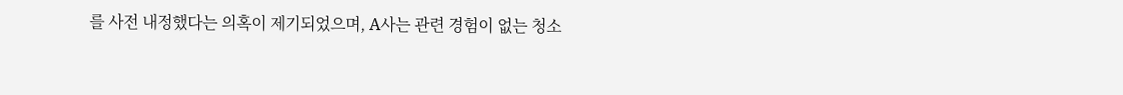를 사전 내정했다는 의혹이 제기되었으며, A사는 관련 경험이 없는 청소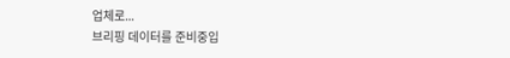업체로...
브리핑 데이터를 준비중입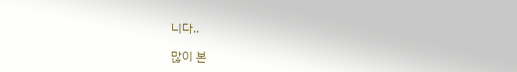니다..

많이 본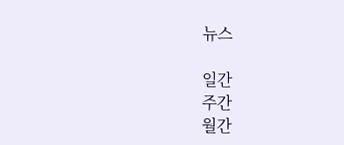뉴스

일간
주간
월간